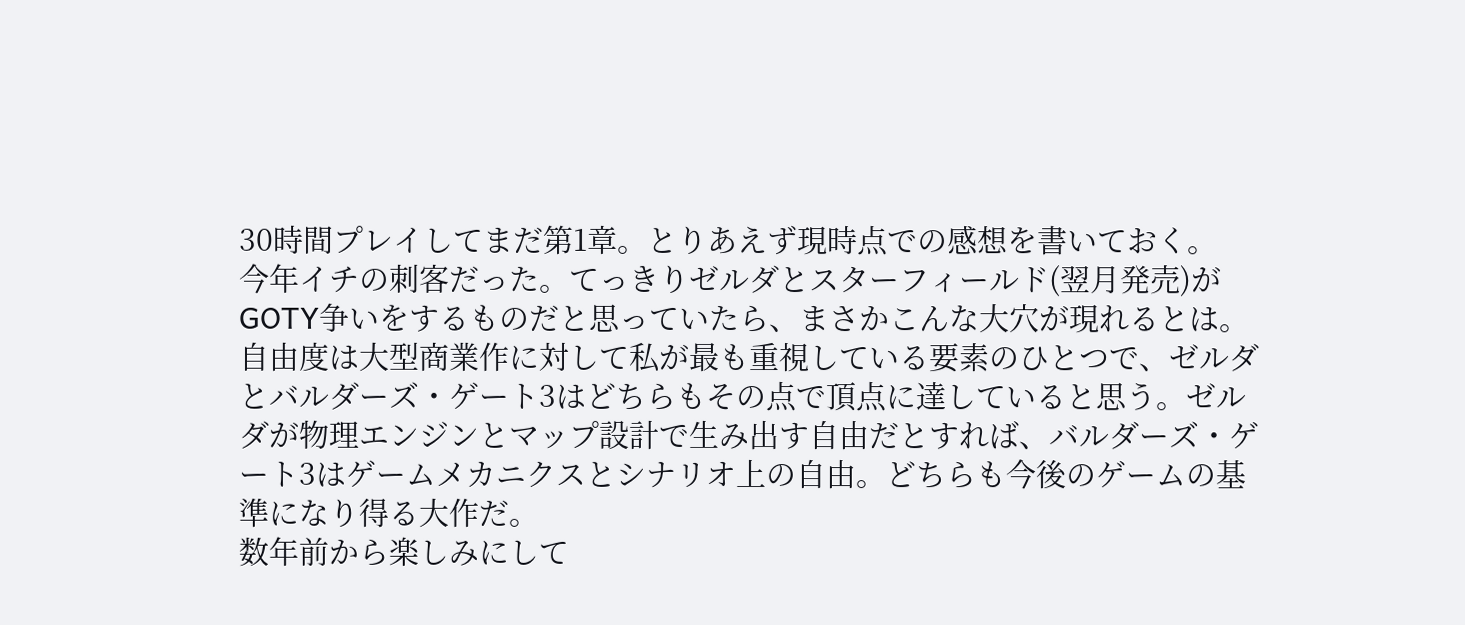30時間プレイしてまだ第1章。とりあえず現時点での感想を書いておく。
今年イチの刺客だった。てっきりゼルダとスターフィールド(翌月発売)がGOTY争いをするものだと思っていたら、まさかこんな大穴が現れるとは。
自由度は大型商業作に対して私が最も重視している要素のひとつで、ゼルダとバルダーズ・ゲート3はどちらもその点で頂点に達していると思う。ゼルダが物理エンジンとマップ設計で生み出す自由だとすれば、バルダーズ・ゲート3はゲームメカニクスとシナリオ上の自由。どちらも今後のゲームの基準になり得る大作だ。
数年前から楽しみにして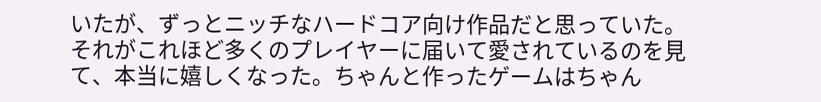いたが、ずっとニッチなハードコア向け作品だと思っていた。それがこれほど多くのプレイヤーに届いて愛されているのを見て、本当に嬉しくなった。ちゃんと作ったゲームはちゃん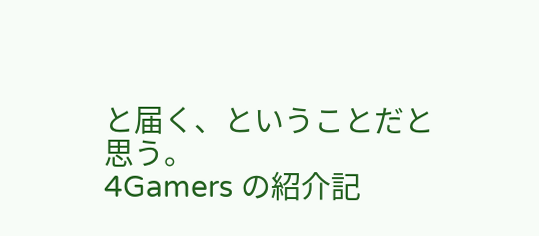と届く、ということだと思う。
4Gamers の紹介記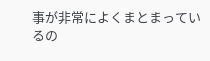事が非常によくまとまっているの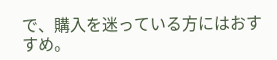で、購入を迷っている方にはおすすめ。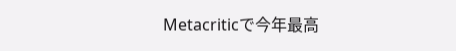Metacriticで今年最高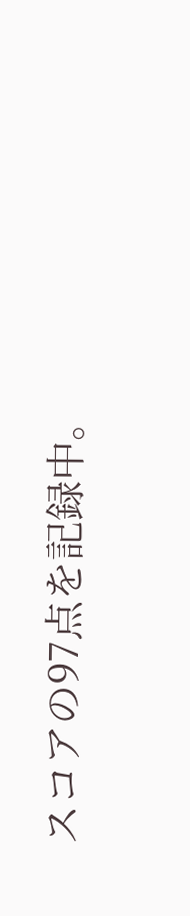スコアの97点を記録中。